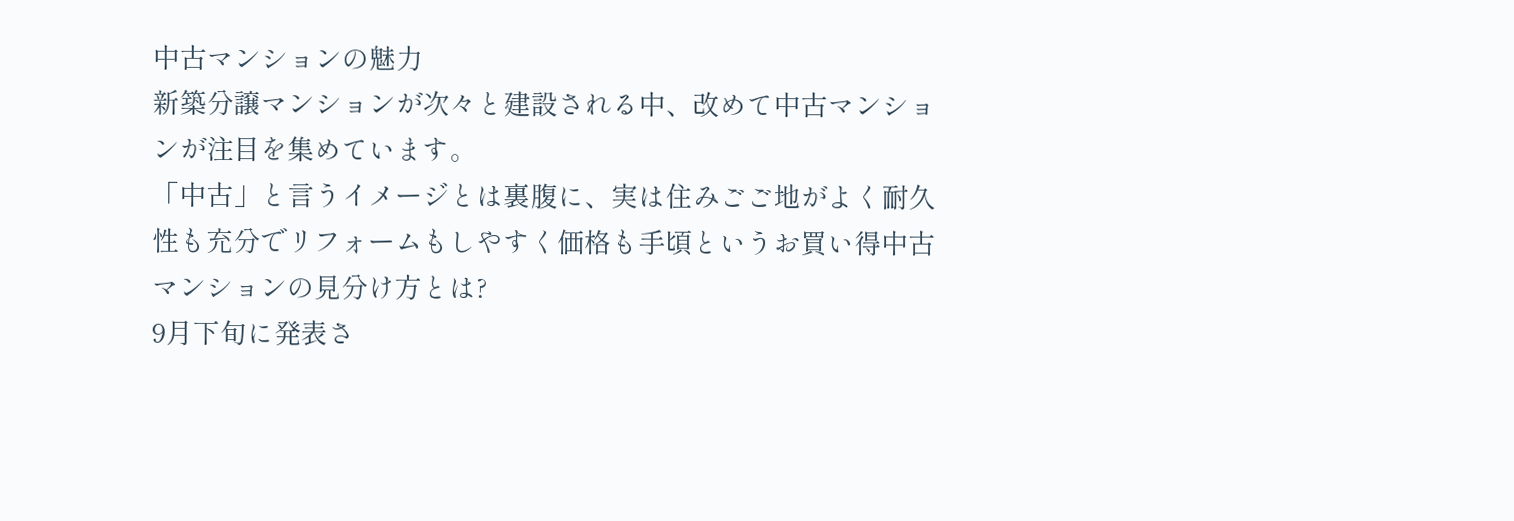中古マンションの魅力
新築分譲マンションが次々と建設される中、改めて中古マンションが注目を集めています。
「中古」と言うイメージとは裏腹に、実は住みごご地がよく耐久性も充分でリフォームもしやすく価格も手頃というお買い得中古マンションの見分け方とは?
9月下旬に発表さ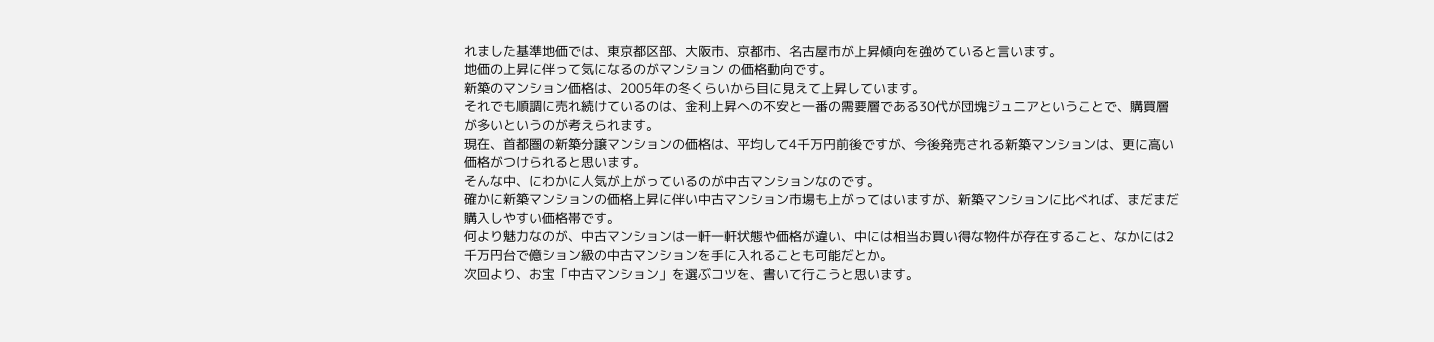れました基準地価では、東京都区部、大阪市、京都市、名古屋市が上昇傾向を強めていると言います。
地価の上昇に伴って気になるのがマンション の価格動向です。
新築のマンション価格は、2005年の冬くらいから目に見えて上昇しています。
それでも順調に売れ続けているのは、金利上昇への不安と一番の需要層である30代が団塊ジュニアということで、購買層が多いというのが考えられます。
現在、首都圏の新築分譲マンションの価格は、平均して4千万円前後ですが、今後発売される新築マンションは、更に高い価格がつけられると思います。
そんな中、にわかに人気が上がっているのが中古マンションなのです。
確かに新築マンションの価格上昇に伴い中古マンション市場も上がってはいますが、新築マンションに比べれば、まだまだ購入しやすい価格帯です。
何より魅力なのが、中古マンションは一軒一軒状態や価格が違い、中には相当お買い得な物件が存在すること、なかには2千万円台で億ション級の中古マンションを手に入れることも可能だとか。
次回より、お宝「中古マンション」を選ぶコツを、書いて行こうと思います。